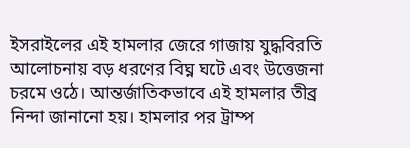ইসরাইলের এই হামলার জেরে গাজায় যুদ্ধবিরতি আলোচনায় বড় ধরণের বিঘ্ন ঘটে এবং উত্তেজনা চরমে ওঠে। আন্তর্জাতিকভাবে এই হামলার তীব্র নিন্দা জানানো হয়। হামলার পর ট্রাম্প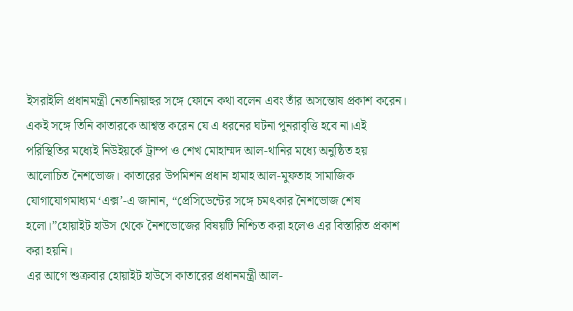ইসরাইলি প্রধানমন্ত্রী নেতানিয়াহুর সঙ্গে ফোনে কথা বলেন এবং তাঁর অসন্তোষ প্রকাশ করেন। একই সঙ্গে তিনি কাতারকে আশ্বস্ত করেন যে এ ধরনের ঘটনা পুনরাবৃত্তি হবে না।এই পরিস্থিতির মধ্যেই নিউইয়র্কে ট্রাম্প ও শেখ মোহাম্মদ আল-থানির মধ্যে অনুষ্ঠিত হয় আলোচিত নৈশভোজ। কাতারের উপমিশন প্রধান হামাহ আল-মুফতাহ সামাজিক যোগাযোগমাধ্যম ‘এক্স’-এ জানান, “প্রেসিডেন্টের সঙ্গে চমৎকার নৈশভোজ শেষ হলো।”হোয়াইট হাউস থেকে নৈশভোজের বিষয়টি নিশ্চিত করা হলেও এর বিস্তারিত প্রকাশ করা হয়নি।
এর আগে শুক্রবার হোয়াইট হাউসে কাতারের প্রধানমন্ত্রী আল-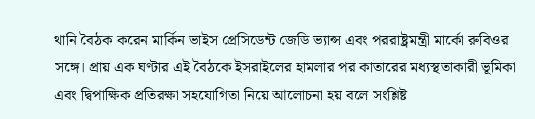থানি বৈঠক করেন মার্কিন ভাইস প্রেসিডেন্ট জেডি ভ্যান্স এবং পররাষ্ট্রমন্ত্রী মার্কো রুবিওর সঙ্গে। প্রায় এক ঘণ্টার এই বৈঠকে ইসরাইলের হামলার পর কাতারের মধ্যস্থতাকারী ভূমিকা এবং দ্বিপাক্ষিক প্রতিরক্ষা সহযোগিতা নিয়ে আলোচনা হয় বলে সংশ্লিষ্ট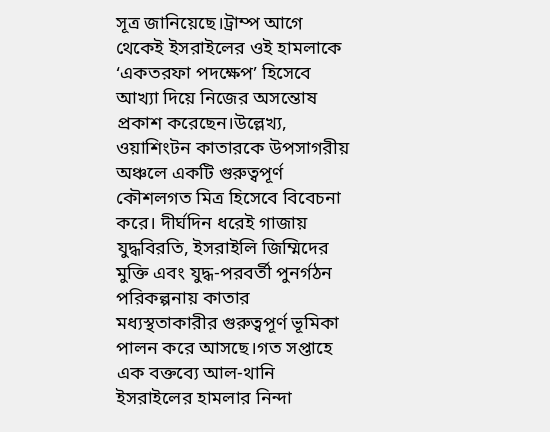সূত্র জানিয়েছে।ট্রাম্প আগে থেকেই ইসরাইলের ওই হামলাকে ‘একতরফা পদক্ষেপ’ হিসেবে আখ্যা দিয়ে নিজের অসন্তোষ প্রকাশ করেছেন।উল্লেখ্য, ওয়াশিংটন কাতারকে উপসাগরীয় অঞ্চলে একটি গুরুত্বপূর্ণ কৌশলগত মিত্র হিসেবে বিবেচনা করে। দীর্ঘদিন ধরেই গাজায় যুদ্ধবিরতি, ইসরাইলি জিম্মিদের মুক্তি এবং যুদ্ধ-পরবর্তী পুনর্গঠন পরিকল্পনায় কাতার মধ্যস্থতাকারীর গুরুত্বপূর্ণ ভূমিকা পালন করে আসছে।গত সপ্তাহে এক বক্তব্যে আল-থানি ইসরাইলের হামলার নিন্দা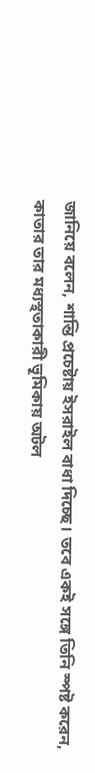জানিয়ে বলেন, শান্তি প্রচেষ্টায় ইসরাইল বাধা দিচ্ছে। তবে একই সঙ্গে তিনি স্পষ্ট করেন, কাতার তার মধ্যস্থতাকারী ভূমিকায় অটল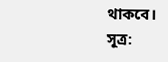থাকবে।
সূত্র: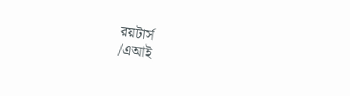রয়টার্স
/এআই